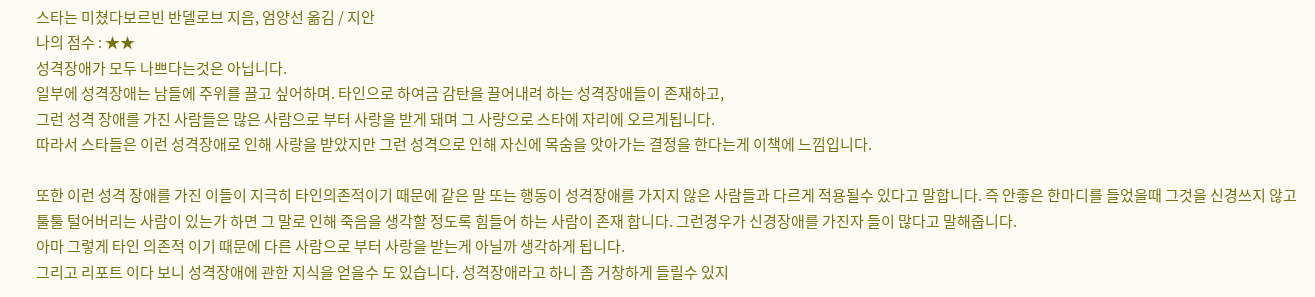스타는 미쳤다보르빈 반델로브 지음, 엄양선 옮김 / 지안
나의 점수 : ★★
성격장애가 모두 나쁘다는것은 아닙니다.
일부에 성격장애는 남들에 주위를 끌고 싶어하며. 타인으로 하여금 감탄을 끌어내려 하는 성격장애들이 존재하고,
그런 성격 장애를 가진 사람들은 많은 사람으로 부터 사랑을 받게 돼며 그 사랑으로 스타에 자리에 오르게됩니다.
따라서 스타들은 이런 성격장애로 인해 사랑을 받았지만 그런 성격으로 인해 자신에 목숨을 앗아가는 결정을 한다는게 이책에 느낌입니다.

또한 이런 성격 장애를 가진 이들이 지극히 타인의존적이기 때문에 같은 말 또는 행동이 성격장애를 가지지 않은 사람들과 다르게 적용될수 있다고 말합니다. 즉 안좋은 한마디를 들었을때 그것을 신경쓰지 않고 툴툴 털어버리는 사람이 있는가 하면 그 말로 인해 죽음을 생각할 정도록 힘들어 하는 사람이 존재 합니다. 그런경우가 신경장애를 가진자 들이 많다고 말해줍니다.
아마 그렇게 타인 의존적 이기 때문에 다른 사람으로 부터 사랑을 받는게 아닐까 생각하게 됩니다.
그리고 리포트 이다 보니 성격장애에 관한 지식을 얻을수 도 있습니다. 성격장애라고 하니 좀 거창하게 들릴수 있지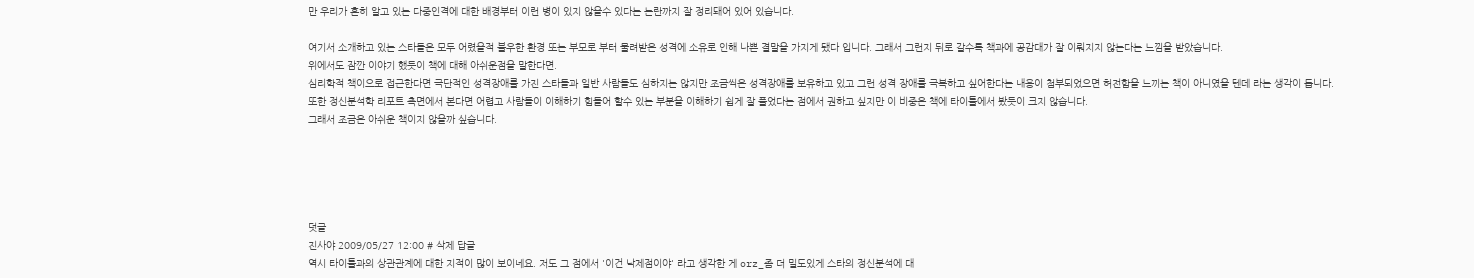만 우리가 흔히 알고 있는 다중인격에 대한 배경부터 이런 병이 있지 않을수 있다는 논란까지 잘 정리돼어 있어 있습니다.

여기서 소개하고 있는 스타들은 모두 어렸을적 불우한 환경 또는 부모로 부터 물려받은 성격에 소유로 인해 나쁜 결말을 가지게 됐다 입니다. 그래서 그런지 뒤로 갈수록 책과에 공감대가 잘 이뤄지지 않는다는 느낌을 받았습니다.
위에서도 잠깐 이야기 했듯이 책에 대해 아쉬운점을 말한다면.
심리학적 책이으로 접근한다면 극단적인 성격장애를 가진 스타들과 일반 사람들도 심하지는 않지만 조금씩은 성격장애를 보유하고 있고 그런 성격 장애를 극복하고 싶어한다는 내용이 첨부되었으면 허전함을 느끼는 책이 아니였을 텐데 라는 생각이 듭니다.
또한 정신분석학 리포트 측면에서 본다면 어렵고 사람들이 이해하기 힘들어 할수 있는 부분을 이해하기 쉽게 잘 풀었다는 점에서 권하고 싶지만 이 비중은 책에 타이틀에서 봤듯이 크지 않습니다.
그래서 조금은 아쉬운 책이지 않을까 싶습니다.





덧글
진사야 2009/05/27 12:00 # 삭제 답글
역시 타이틀과의 상관관계에 대한 지적이 많이 보이네요. 저도 그 점에서 '이건 낙제점이야' 라고 생각한 게 orz_좀 더 밀도있게 스타의 정신분석에 대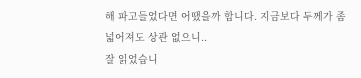해 파고들었다면 어땠을까 합니다. 지금보다 두께가 좀 넓어져도 상관 없으니..
잘 읽었습니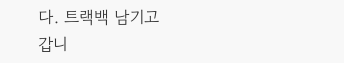다. 트랙백 남기고 갑니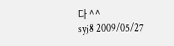다 ^^
syj8 2009/05/27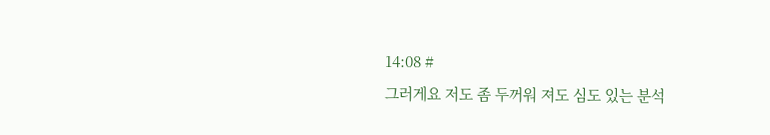14:08 #
그러게요 저도 좀 두꺼워 져도 심도 있는 분석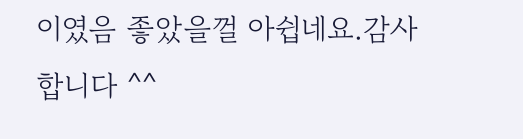이였음 좋았을껄 아쉽네요.감사합니다 ^^